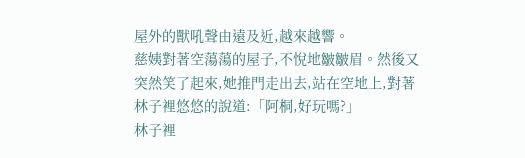屋外的獸吼聲由遠及近,越來越響。
慈姨對著空蕩蕩的屋子,不悅地皺皺眉。然後又突然笑了起來,她推門走出去,站在空地上,對著林子裡悠悠的說道:「阿桐,好玩嗎?」
林子裡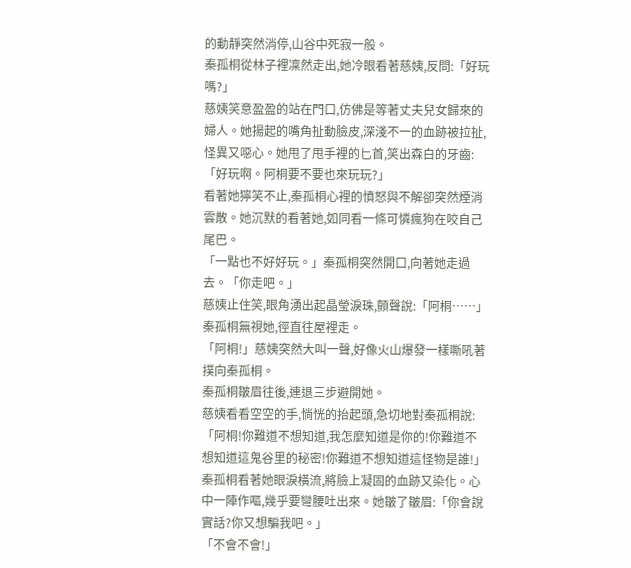的動靜突然消停,山谷中死寂一般。
秦孤桐從林子裡凜然走出,她冷眼看著慈姨,反問:「好玩嗎?」
慈姨笑意盈盈的站在門口,仿佛是等著丈夫兒女歸來的婦人。她揚起的嘴角扯動臉皮,深淺不一的血跡被拉扯,怪異又噁心。她甩了甩手裡的匕首,笑出森白的牙齒:「好玩啊。阿桐要不要也來玩玩?」
看著她獰笑不止,秦孤桐心裡的憤怒與不解卻突然煙消雲散。她沉默的看著她,如同看一條可憐瘋狗在咬自己尾巴。
「一點也不好好玩。」秦孤桐突然開口,向著她走過去。「你走吧。」
慈姨止住笑,眼角湧出起晶瑩淚珠,顫聲說:「阿桐……」
秦孤桐無視她,徑直往屋裡走。
「阿桐!」慈姨突然大叫一聲,好像火山爆發一樣嘶吼著撲向秦孤桐。
秦孤桐皺眉往後,連退三步避開她。
慈姨看看空空的手,惝恍的抬起頭,急切地對秦孤桐說:「阿桐!你難道不想知道,我怎麼知道是你的!你難道不想知道這鬼谷里的秘密!你難道不想知道這怪物是誰!」
秦孤桐看著她眼淚橫流,將臉上凝固的血跡又染化。心中一陣作嘔,幾乎要彎腰吐出來。她皺了皺眉:「你會說實話?你又想騙我吧。」
「不會不會!」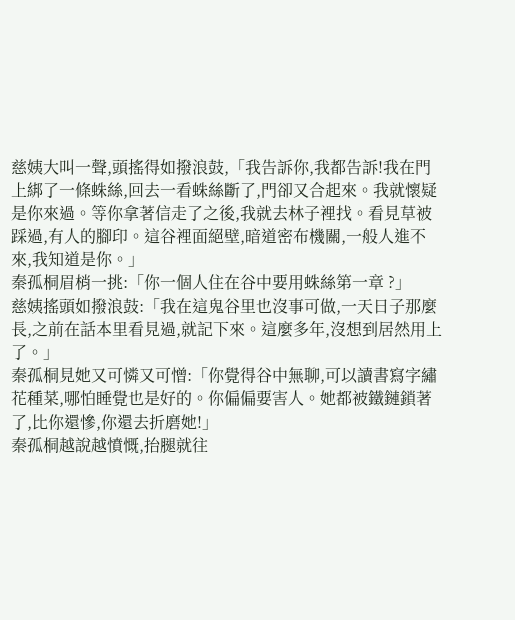慈姨大叫一聲,頭搖得如撥浪鼓,「我告訴你,我都告訴!我在門上綁了一條蛛絲,回去一看蛛絲斷了,門卻又合起來。我就懷疑是你來過。等你拿著信走了之後,我就去林子裡找。看見草被踩過,有人的腳印。這谷裡面絕壁,暗道密布機關,一般人進不來,我知道是你。」
秦孤桐眉梢一挑:「你一個人住在谷中要用蛛絲第一章 ?」
慈姨搖頭如撥浪鼓:「我在這鬼谷里也沒事可做,一天日子那麼長,之前在話本里看見過,就記下來。這麼多年,沒想到居然用上了。」
秦孤桐見她又可憐又可憎:「你覺得谷中無聊,可以讀書寫字繡花種菜,哪怕睡覺也是好的。你偏偏要害人。她都被鐵鏈鎖著了,比你還慘,你還去折磨她!」
秦孤桐越說越憤慨,抬腿就往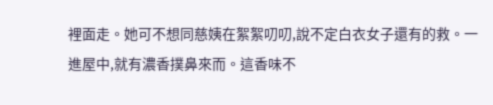裡面走。她可不想同慈姨在絮絮叨叨,說不定白衣女子還有的救。一進屋中,就有濃香撲鼻來而。這香味不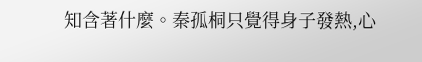知含著什麼。秦孤桐只覺得身子發熱,心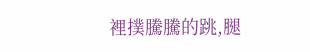裡撲騰騰的跳,腿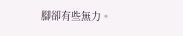腳卻有些無力。